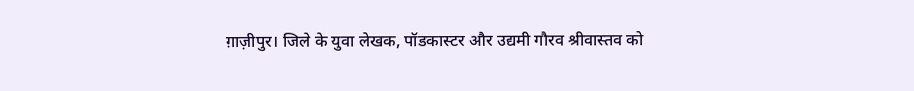ग़ाज़ीपुर। जिले के युवा लेखक, पॉडकास्टर और उद्यमी गौरव श्रीवास्तव को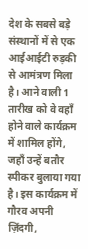देश के सबसे बड़े संस्थानों में से एक आईआईटी रुड़की से आमंत्रण मिला है। आने वाली 1 तारीख को वे वहाँ होने वाले कार्यक्रम में शामिल होंगे, जहाँ उन्हें बतौर स्पीकर बुलाया गया है। इस कार्यक्रम में गौरव अपनी ज़िंदगी,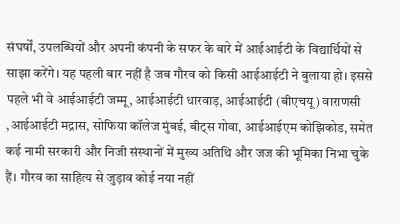संघर्षों, उपलब्धियों और अपनी कंपनी के सफर के बारे में आईआईटी के विद्यार्थियों से साझा करेंगे। यह पहली बार नहीं है जब गौरव को किसी आईआईटी ने बुलाया हो। इससे पहले भी वे आईआईटी जम्मू, आईआईटी धारवाड़, आईआईटी (बीएचयू) वाराणसी ,आईआईटी मद्रास, सोफिया कॉलेज मुंबई, बीट्स गोवा, आईआईएम कोझिकोड, समेत कई नामी सरकारी और निजी संस्थानों में मुख्य अतिथि और जज की भूमिका निभा चुके हैं। गौरव का साहित्य से जुड़ाव कोई नया नहीं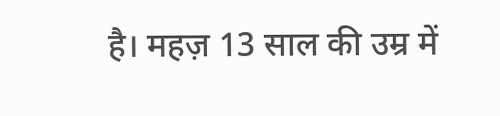है। महज़ 13 साल की उम्र में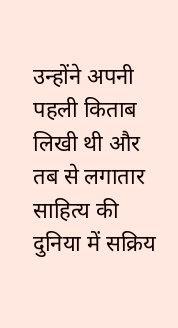उन्होंने अपनी पहली किताब लिखी थी और तब से लगातार साहित्य की दुनिया में सक्रिय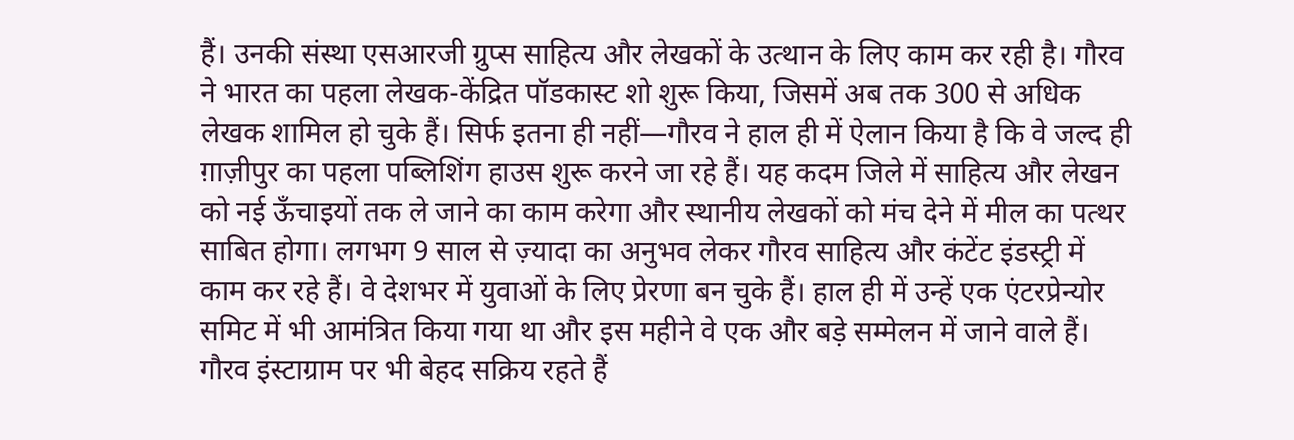हैं। उनकी संस्था एसआरजी ग्रुप्स साहित्य और लेखकों के उत्थान के लिए काम कर रही है। गौरव ने भारत का पहला लेखक-केंद्रित पॉडकास्ट शो शुरू किया, जिसमें अब तक 300 से अधिक लेखक शामिल हो चुके हैं। सिर्फ इतना ही नहीं—गौरव ने हाल ही में ऐलान किया है कि वे जल्द ही ग़ाज़ीपुर का पहला पब्लिशिंग हाउस शुरू करने जा रहे हैं। यह कदम जिले में साहित्य और लेखन को नई ऊँचाइयों तक ले जाने का काम करेगा और स्थानीय लेखकों को मंच देने में मील का पत्थर साबित होगा। लगभग 9 साल से ज़्यादा का अनुभव लेकर गौरव साहित्य और कंटेंट इंडस्ट्री में काम कर रहे हैं। वे देशभर में युवाओं के लिए प्रेरणा बन चुके हैं। हाल ही में उन्हें एक एंटरप्रेन्योर समिट में भी आमंत्रित किया गया था और इस महीने वे एक और बड़े सम्मेलन में जाने वाले हैं। गौरव इंस्टाग्राम पर भी बेहद सक्रिय रहते हैं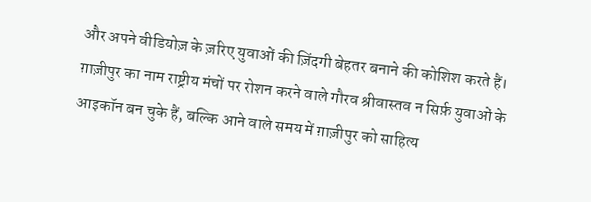और अपने वीडियोज़ के ज़रिए युवाओं की ज़िंदगी बेहतर बनाने की कोशिश करते हैं। ग़ाज़ीपुर का नाम राष्ट्रीय मंचों पर रोशन करने वाले गौरव श्रीवास्तव न सिर्फ़ युवाओं के आइकॉन बन चुके हैं, बल्कि आने वाले समय में ग़ाज़ीपुर को साहित्य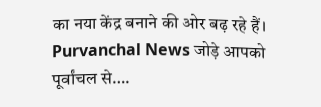का नया केंद्र बनाने की ओर बढ़ रहे हैं।
Purvanchal News जोड़े आपको पूर्वांचल से….